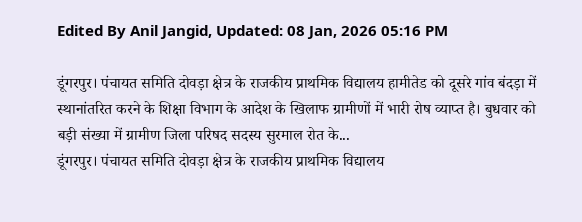Edited By Anil Jangid, Updated: 08 Jan, 2026 05:16 PM

डूंगरपुर। पंचायत समिति दोवड़ा क्षेत्र के राजकीय प्राथमिक विद्यालय हामीतेड को दूसरे गांव बंदड़ा में स्थानांतरित करने के शिक्षा विभाग के आदेश के खिलाफ ग्रामीणों में भारी रोष व्याप्त है। बुधवार को बड़ी संख्या में ग्रामीण जिला परिषद सदस्य सुरमाल रोत के...
डूंगरपुर। पंचायत समिति दोवड़ा क्षेत्र के राजकीय प्राथमिक विद्यालय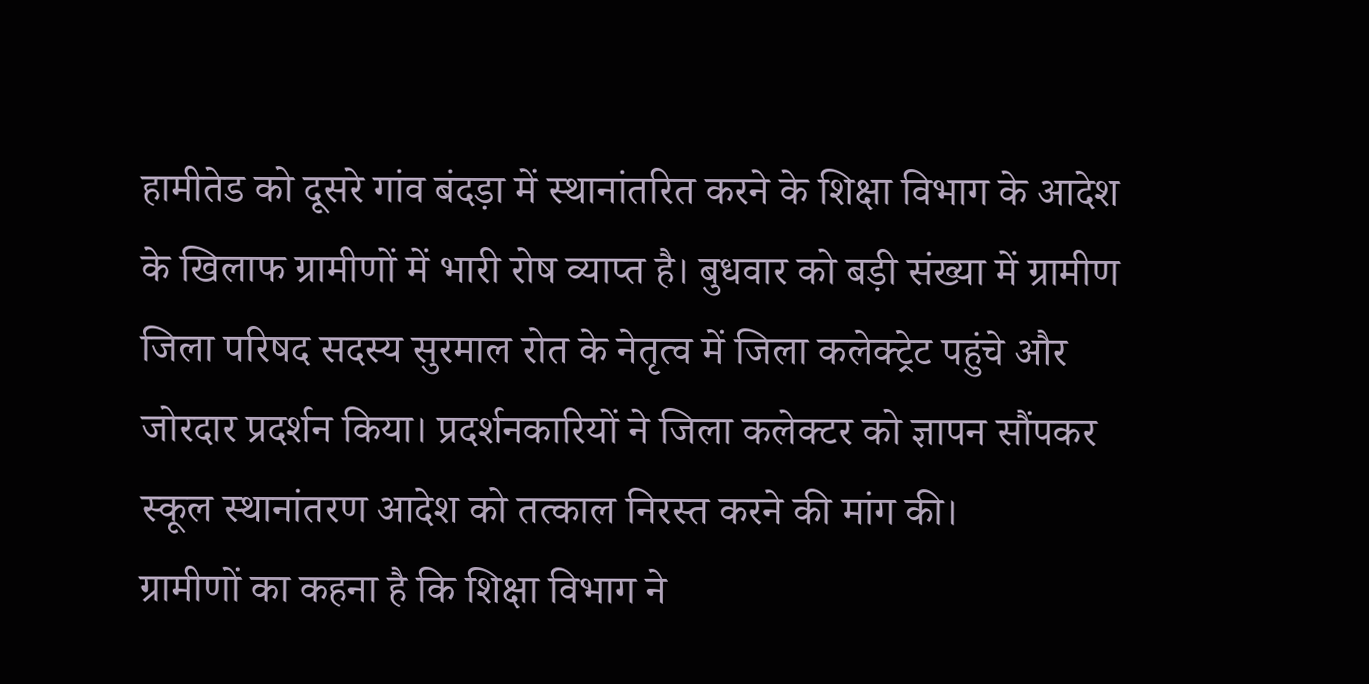हामीतेड को दूसरे गांव बंदड़ा में स्थानांतरित करने के शिक्षा विभाग के आदेश के खिलाफ ग्रामीणों में भारी रोष व्याप्त है। बुधवार को बड़ी संख्या में ग्रामीण जिला परिषद सदस्य सुरमाल रोत के नेतृत्व में जिला कलेक्ट्रेट पहुंचे और जोरदार प्रदर्शन किया। प्रदर्शनकारियों ने जिला कलेक्टर को ज्ञापन सौंपकर स्कूल स्थानांतरण आदेश को तत्काल निरस्त करने की मांग की।
ग्रामीणों का कहना है कि शिक्षा विभाग ने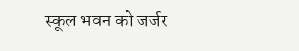स्कूल भवन को जर्जर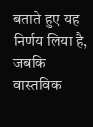बताते हुए यह निर्णय लिया है, जबकि वास्तविक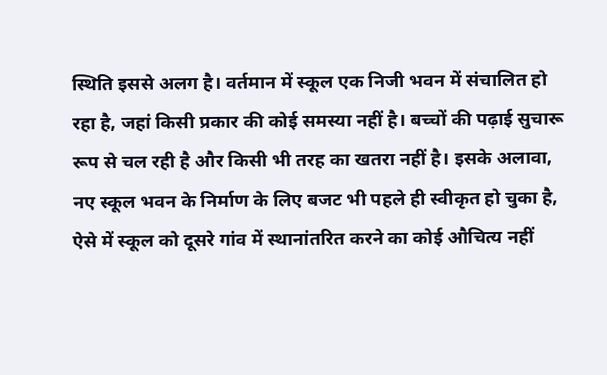स्थिति इससे अलग है। वर्तमान में स्कूल एक निजी भवन में संचालित हो रहा है, जहां किसी प्रकार की कोई समस्या नहीं है। बच्चों की पढ़ाई सुचारू रूप से चल रही है और किसी भी तरह का खतरा नहीं है। इसके अलावा, नए स्कूल भवन के निर्माण के लिए बजट भी पहले ही स्वीकृत हो चुका है, ऐसे में स्कूल को दूसरे गांव में स्थानांतरित करने का कोई औचित्य नहीं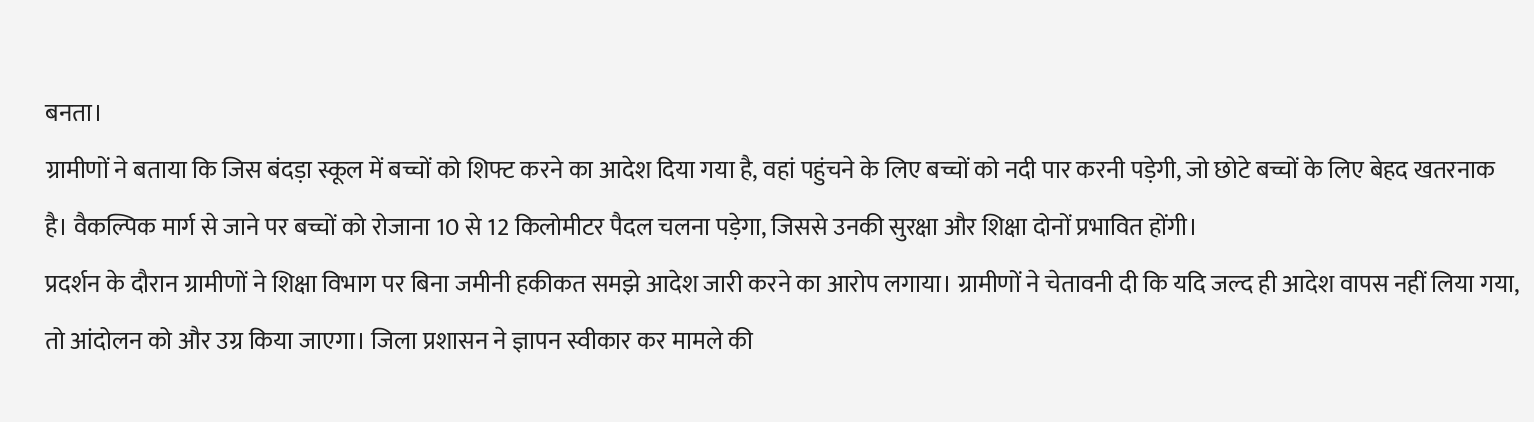बनता।
ग्रामीणों ने बताया कि जिस बंदड़ा स्कूल में बच्चों को शिफ्ट करने का आदेश दिया गया है, वहां पहुंचने के लिए बच्चों को नदी पार करनी पड़ेगी, जो छोटे बच्चों के लिए बेहद खतरनाक है। वैकल्पिक मार्ग से जाने पर बच्चों को रोजाना 10 से 12 किलोमीटर पैदल चलना पड़ेगा, जिससे उनकी सुरक्षा और शिक्षा दोनों प्रभावित होंगी।
प्रदर्शन के दौरान ग्रामीणों ने शिक्षा विभाग पर बिना जमीनी हकीकत समझे आदेश जारी करने का आरोप लगाया। ग्रामीणों ने चेतावनी दी कि यदि जल्द ही आदेश वापस नहीं लिया गया, तो आंदोलन को और उग्र किया जाएगा। जिला प्रशासन ने ज्ञापन स्वीकार कर मामले की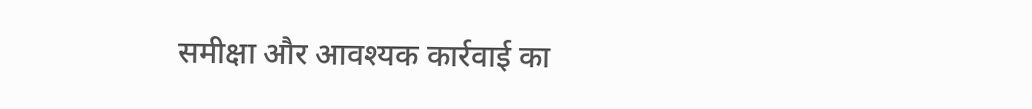समीक्षा और आवश्यक कार्रवाई का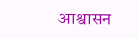आश्वासन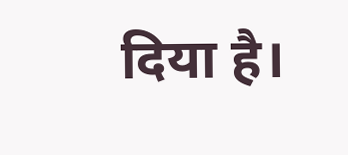दिया है।